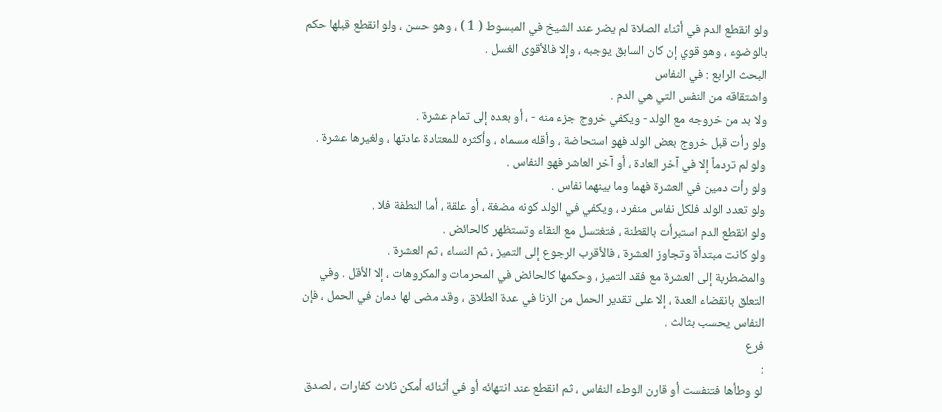ولو انقطع الدم في أثناء الصلاة لم يضر عند الشيخ في المبسوط ( 1 ) ، وهو حسن ، ولو انقطع قبلها حكم بالوضوء ، وهو قوي إن كان السابق يوجبه ، وإلا فالأقوى الغسل .
البحث الرابع : في النفاس
واشتقاقه من النفس التي هي الدم .
ولا بد من خروجه مع الولد - ويكفي خروج جزء منه - ، أو بعده إلى تمام عشرة .
ولو رأت قبل خروج بعض الولد فهو استحاضة ، وأقله مسماه ، وأكثره للمعتادة عادتها ، ولغيرها عشرة .
ولو لم تردماً إلا في آخر العادة ، أو آخر العاشر فهو النفاس .
ولو رأت دمين في العشرة فهما وما بينهما نفاس .
ولو تعدد الولد فلكل نفاس منفرد ، ويكفي في الولد كونه مضغة ، أو علقة ، أما النطفة فلا .
ولو انقطع الدم استبرأت بالقطنة ، فتغتسل مع النقاء وتستظهر كالحائض .
ولو كانت مبتدأة وتجاوز العشرة ، فالأقرب الرجوع إلى التميز ، ثم النساء ، ثم العشرة .
والمضطربة إلى العشرة مع فقد التميز ، وحكمها كالحائض في المحرمات والمكروهات ، إلا الأقل . وفي التعلق بانقضاء العدة ، إلا على تقدير الحمل من الزنا في عدة الطلاق ، وقد مضى لها دمان في الحمل ، فإن النفاس يحسب بثالث .
فرع
:
لو وطأها فتنفست أو قارن الوطء النفاس ، ثم انقطع عند انتهائه أو في أثنائه أمكن ثلاث كفارات ، لصدق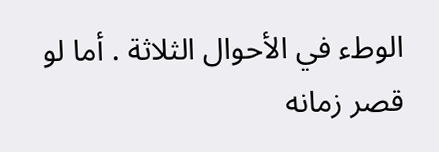الوطء في الأحوال الثلاثة . أما لو قصر زمانه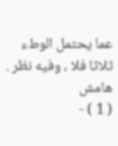عما يحتمل الوطء ثلاثا فلا ، وفيه نظر .
هامش
( 1 ) -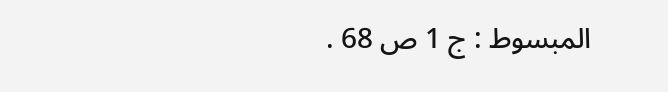المبسوط : ج 1 ص 68 .